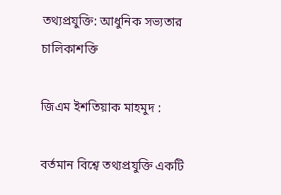তথ্যপ্রযুক্তি: আধুনিক সভ্যতার চালিকাশক্তি

জিএম ইশতিয়াক মাহমুদ :

বর্তমান বিশ্বে তথ্যপ্রযুক্তি একটি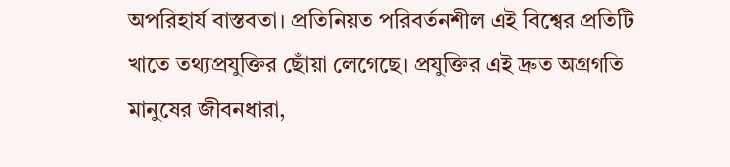অপরিহার্য বাস্তবতা। প্রতিনিয়ত পরিবর্তনশীল এই বিশ্বের প্রতিটি খাতে তথ্যপ্রযুক্তির ছোঁয়া লেগেছে। প্রযুক্তির এই দ্রুত অগ্রগতি মানুষের জীবনধারা,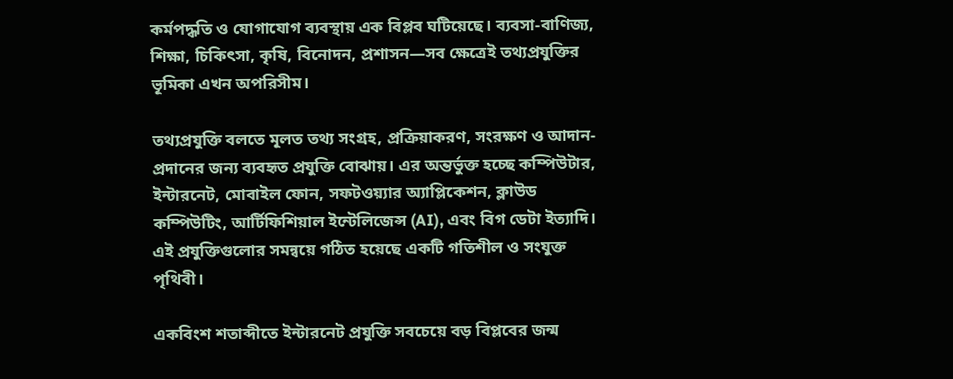কর্মপদ্ধতি ও যোগাযোগ ব্যবস্থায় এক বিপ্লব ঘটিয়েছে। ব্যবসা-বাণিজ্য, শিক্ষা, চিকিৎসা, কৃষি, বিনোদন, প্রশাসন—সব ক্ষেত্রেই তথ্যপ্রযুক্তির ভূমিকা এখন অপরিসীম।

তথ্যপ্রযুক্তি বলতে মূলত তথ্য সংগ্রহ, প্রক্রিয়াকরণ, সংরক্ষণ ও আদান-প্রদানের জন্য ব্যবহৃত প্রযুক্তি বোঝায়। এর অন্তর্ভুক্ত হচ্ছে কম্পিউটার, ইন্টারনেট, মোবাইল ফোন, সফটওয়্যার অ্যাপ্লিকেশন, ক্লাউড কম্পিউটিং, আর্টিফিশিয়াল ইন্টেলিজেন্স (AI), এবং বিগ ডেটা ইত্যাদি। এই প্রযুক্তিগুলোর সমন্বয়ে গঠিত হয়েছে একটি গতিশীল ও সংযুক্ত পৃথিবী।

একবিংশ শতাব্দীতে ইন্টারনেট প্রযুক্তি সবচেয়ে বড় বিপ্লবের জন্ম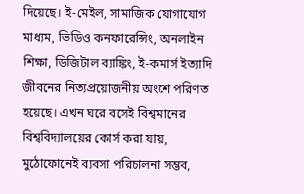দিয়েছে। ই-মেইল, সামাজিক যোগাযোগ মাধ্যম, ভিডিও কনফারেন্সিং, অনলাইন শিক্ষা, ডিজিটাল ব্যাঙ্কিং, ই-কমার্স ইত্যাদি জীবনের নিত্যপ্রয়োজনীয় অংশে পরিণত হয়েছে। এখন ঘরে বসেই বিশ্বমানের বিশ্ববিদ্যালয়ের কোর্স করা যায়, মুঠোফোনেই ব্যবসা পরিচালনা সম্ভব,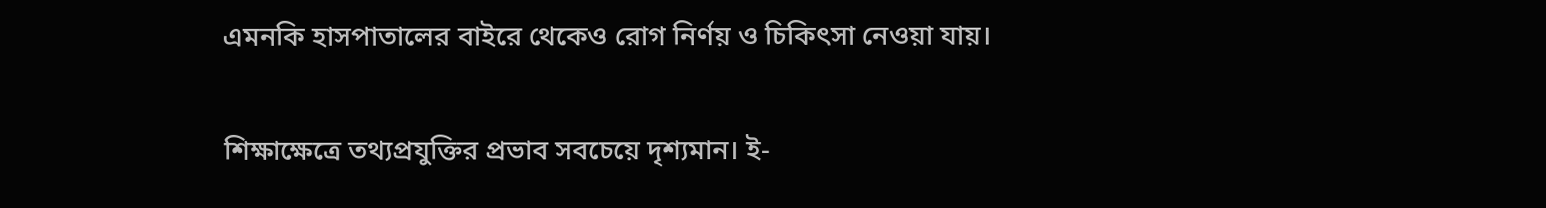এমনকি হাসপাতালের বাইরে থেকেও রোগ নির্ণয় ও চিকিৎসা নেওয়া যায়।

শিক্ষাক্ষেত্রে তথ্যপ্রযুক্তির প্রভাব সবচেয়ে দৃশ্যমান। ই-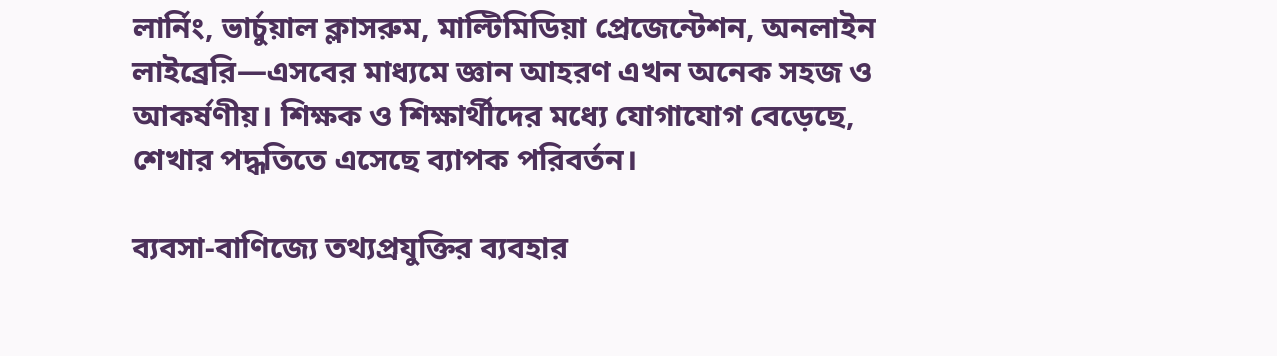লার্নিং, ভার্চুয়াল ক্লাসরুম, মাল্টিমিডিয়া প্রেজেন্টেশন, অনলাইন লাইব্রেরি—এসবের মাধ্যমে জ্ঞান আহরণ এখন অনেক সহজ ও আকর্ষণীয়। শিক্ষক ও শিক্ষার্থীদের মধ্যে যোগাযোগ বেড়েছে, শেখার পদ্ধতিতে এসেছে ব্যাপক পরিবর্তন।

ব্যবসা-বাণিজ্যে তথ্যপ্রযুক্তির ব্যবহার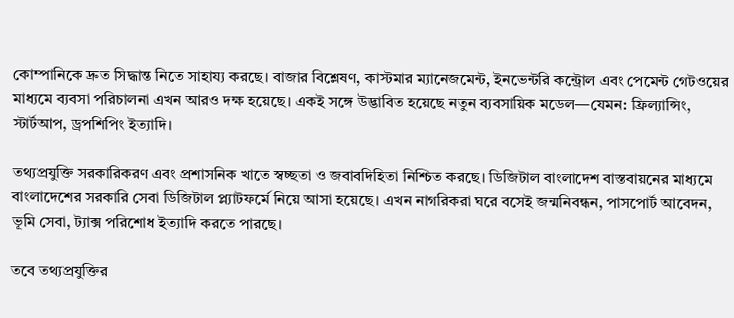কোম্পানিকে দ্রুত সিদ্ধান্ত নিতে সাহায্য করছে। বাজার বিশ্লেষণ, কাস্টমার ম্যানেজমেন্ট, ইনভেন্টরি কন্ট্রোল এবং পেমেন্ট গেটওয়ের মাধ্যমে ব্যবসা পরিচালনা এখন আরও দক্ষ হয়েছে। একই সঙ্গে উদ্ভাবিত হয়েছে নতুন ব্যবসায়িক মডেল—যেমন: ফ্রিল্যান্সিং, স্টার্টআপ, ড্রপশিপিং ইত্যাদি।

তথ্যপ্রযুক্তি সরকারিকরণ এবং প্রশাসনিক খাতে স্বচ্ছতা ও জবাবদিহিতা নিশ্চিত করছে। ডিজিটাল বাংলাদেশ বাস্তবায়নের মাধ্যমে বাংলাদেশের সরকারি সেবা ডিজিটাল প্ল্যাটফর্মে নিয়ে আসা হয়েছে। এখন নাগরিকরা ঘরে বসেই জন্মনিবন্ধন, পাসপোর্ট আবেদন, ভূমি সেবা, ট্যাক্স পরিশোধ ইত্যাদি করতে পারছে।

তবে তথ্যপ্রযুক্তির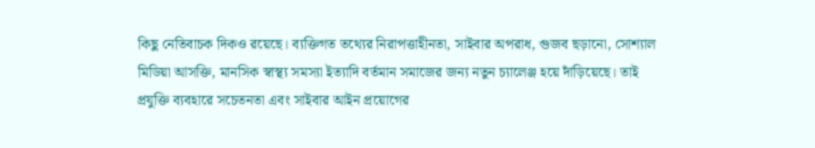কিছু নেতিবাচক দিকও রয়েছে। ব্যক্তিগত তথ্যের নিরাপত্তাহীনতা, সাইবার অপরাধ, গুজব ছড়ানো, সোশ্যাল মিডিয়া আসক্তি, মানসিক স্বাস্থ্য সমস্যা ইত্যাদি বর্তমান সমাজের জন্য নতুন চ্যালেঞ্জ হয়ে দাঁড়িয়েছে। তাই প্রযুক্তি ব্যবহারে সচেতনতা এবং সাইবার আইন প্রয়োগের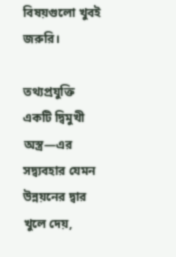বিষয়গুলো খুবই জরুরি।

তথ্যপ্রযুক্তি একটি দ্বিমুখী অস্ত্র—এর সদ্ব্যবহার যেমন উন্নয়নের দ্বার খুলে দেয়,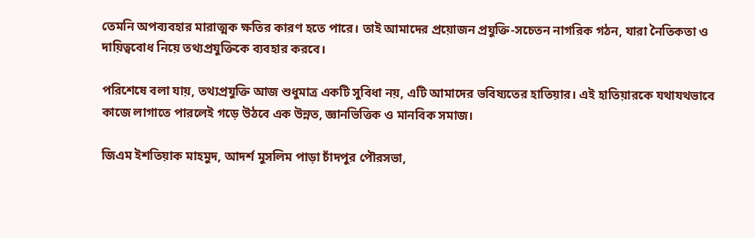তেমনি অপব্যবহার মারাত্মক ক্ষতির কারণ হতে পারে। তাই আমাদের প্রয়োজন প্রযুক্তি-সচেতন নাগরিক গঠন, যারা নৈতিকতা ও দায়িত্ববোধ নিয়ে তথ্যপ্রযুক্তিকে ব্যবহার করবে।

পরিশেষে বলা যায়, তথ্যপ্রযুক্তি আজ শুধুমাত্র একটি সুবিধা নয়, এটি আমাদের ভবিষ্যতের হাতিয়ার। এই হাতিয়ারকে যথাযথভাবে কাজে লাগাতে পারলেই গড়ে উঠবে এক উন্নত, জ্ঞানভিত্তিক ও মানবিক সমাজ।

জিএম ইশতিয়াক মাহমুদ, আদর্শ মুসলিম পাড়া চাঁদপুর পৌরসভা,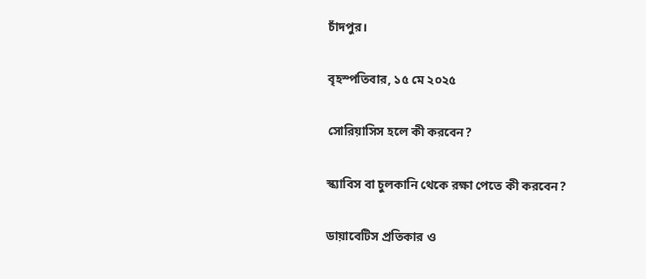চাঁদপুর।

বৃহস্পতিবার, ১৫ মে ২০২৫

সোরিয়াসিস হলে কী করবেন?

স্ক্যাবিস বা চুলকানি থেকে রক্ষা পেতে কী করবেন?

ডায়াবেটিস প্রতিকার ও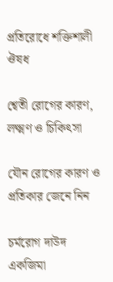প্রতিরোধে শক্তিশালী ঔষধ

শ্বেতী রোগের কারণ, লক্ষ্মণ ও চিকিৎসা

যৌন রোগের কারণ ও প্রতিকার জেনে নিন

চর্মরোগ দাউদ একজিমা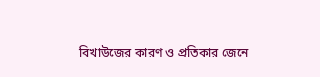বিখাউজের কারণ ও প্রতিকার জেনে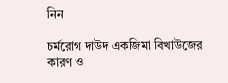নিন

চর্মরোগ দাউদ একজিমা বিখাউজের কারণ ও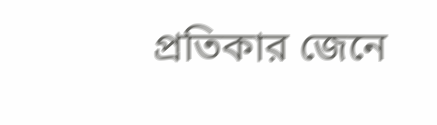প্রতিকার জেনে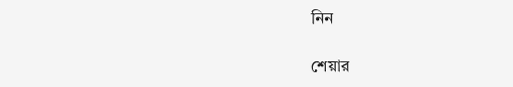নিন

শেয়ার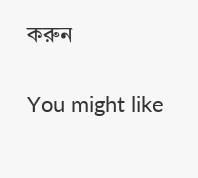করুন

You might like